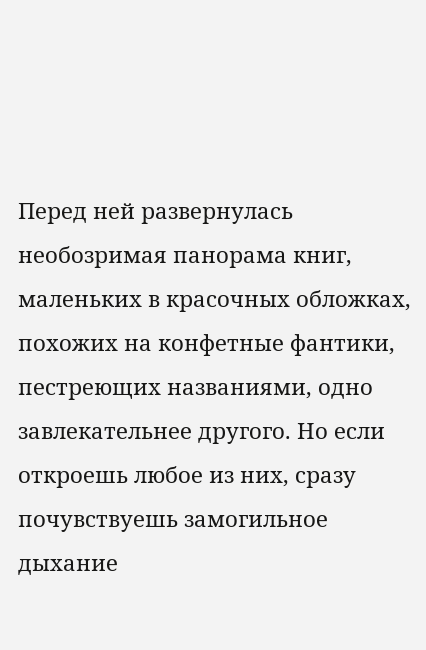Перед ней развернулась необозримая панорама книг, маленьких в красочных обложках, похожих на конфетные фантики, пестреющих названиями, одно завлекательнее другого. Но если откроешь любое из них, сразу почувствуешь замогильное дыхание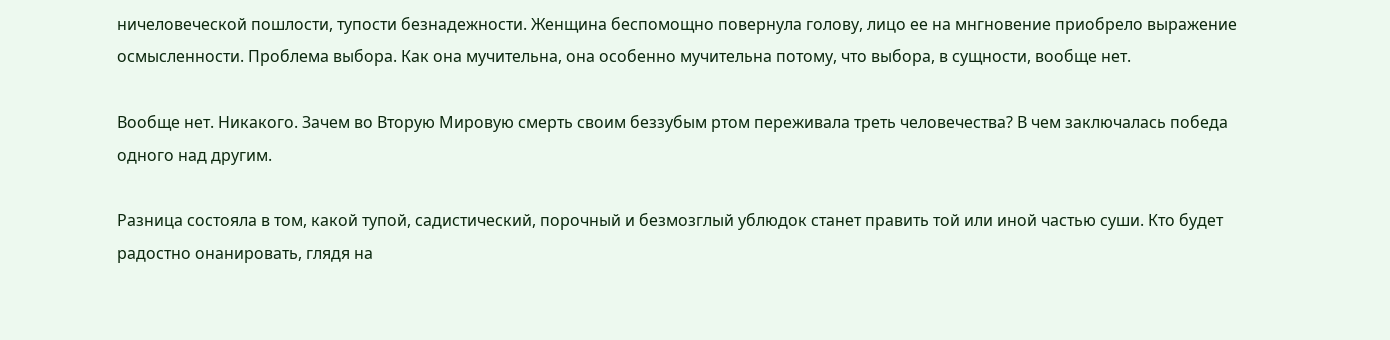ничеловеческой пошлости, тупости безнадежности. Женщина беспомощно повернула голову, лицо ее на мнгновение приобрело выражение осмысленности. Проблема выбора. Как она мучительна, она особенно мучительна потому, что выбора, в сущности, вообще нет.

Вообще нет. Никакого. Зачем во Вторую Мировую смерть своим беззубым ртом переживала треть человечества? В чем заключалась победа одного над другим.

Разница состояла в том, какой тупой, садистический, порочный и безмозглый ублюдок станет править той или иной частью суши. Кто будет радостно онанировать, глядя на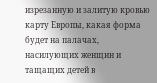изрезанную и залитую кровью карту Европы, какая форма будет на палачах, насилующих женщин и тащащих детей в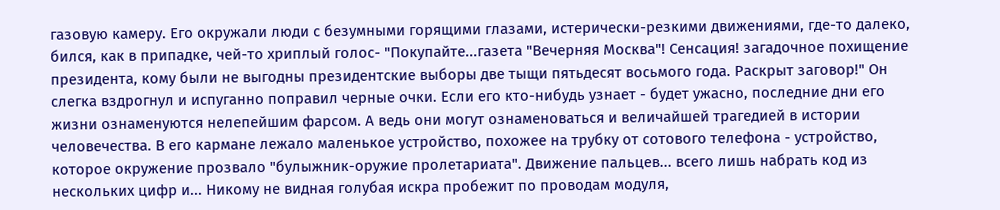газовую камеру. Его окружали люди с безумными горящими глазами, истерически-резкими движениями, где-то далеко, бился, как в припадке, чей-то хриплый голос- "Покупайте...газета "Вечерняя Москва"! Сенсация! загадочное похищение президента, кому были не выгодны президентские выборы две тыщи пятьдесят восьмого года. Раскрыт заговор!" Он слегка вздрогнул и испуганно поправил черные очки. Если его кто-нибудь узнает - будет ужасно, последние дни его жизни ознаменуются нелепейшим фарсом. А ведь они могут ознаменоваться и величайшей трагедией в истории человечества. В его кармане лежало маленькое устройство, похожее на трубку от сотового телефона - устройство, которое окружение прозвало "булыжник-оружие пролетариата". Движение пальцев... всего лишь набрать код из нескольких цифр и... Никому не видная голубая искра пробежит по проводам модуля,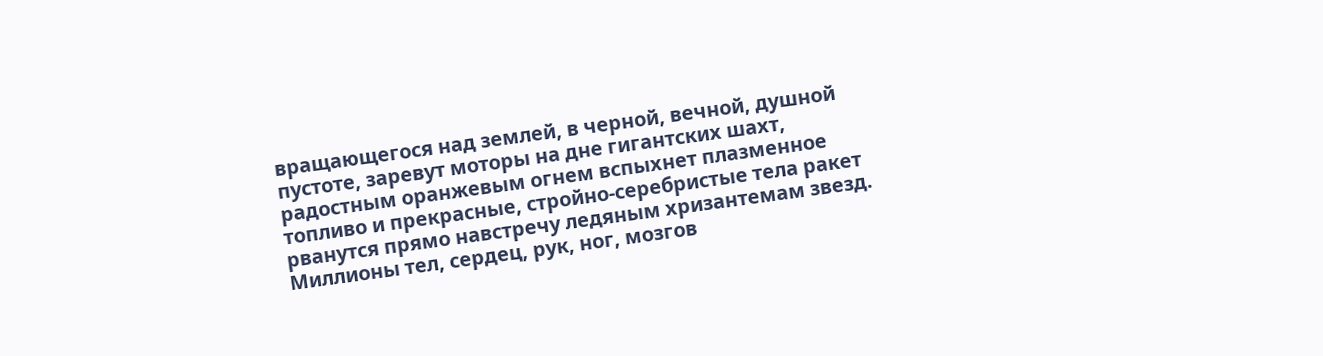вращающегося над землей, в черной, вечной, душной пустоте, заревут моторы на дне гигантских шахт, радостным оранжевым огнем вспыхнет плазменное топливо и прекрасные, стройно-серебристые тела ракет рванутся прямо навстречу ледяным хризантемам звезд. Миллионы тел, сердец, рук, ног, мозгов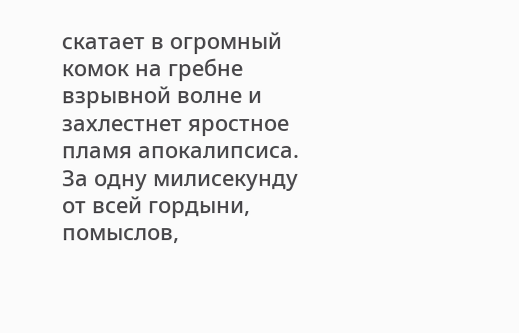скатает в огромный комок на гребне взрывной волне и захлестнет яростное пламя апокалипсиса. За одну милисекунду от всей гордыни, помыслов,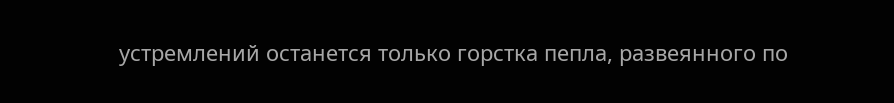устремлений останется только горстка пепла, развеянного по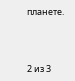планете.



2 из 3